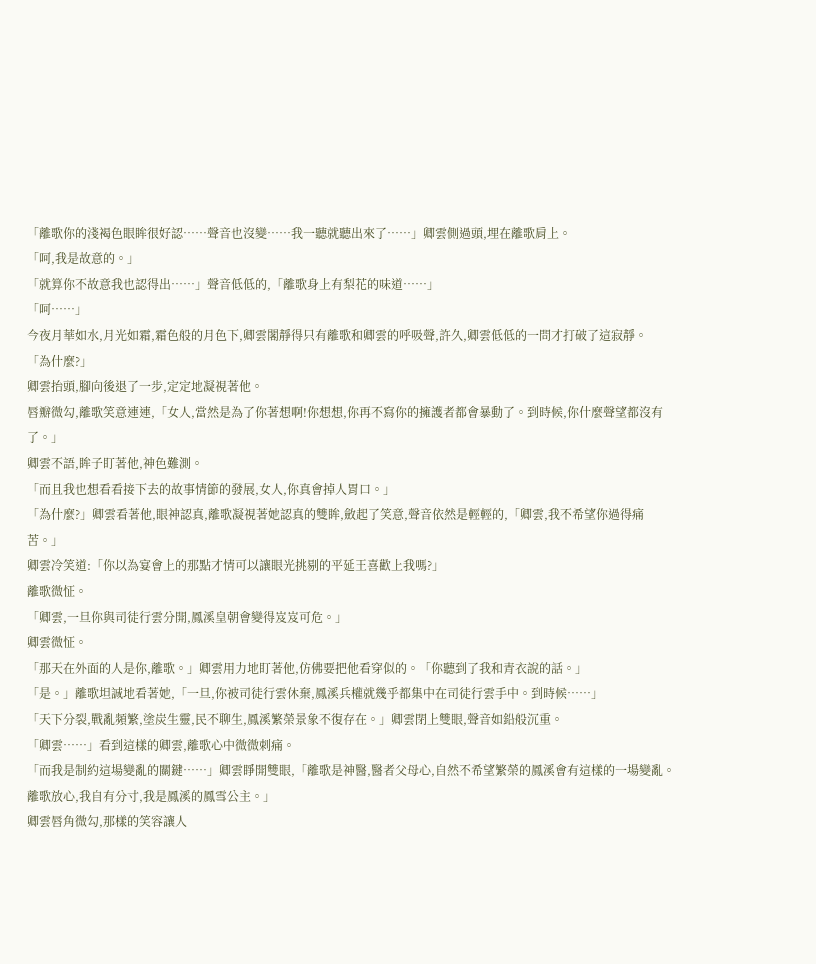「離歌你的淺褐色眼眸很好認……聲音也沒變……我一聽就聽出來了……」卿雲側過頭,埋在離歌肩上。
「呵,我是故意的。」
「就算你不故意我也認得出……」聲音低低的,「離歌身上有梨花的味道……」
「呵……」
今夜月華如水,月光如霜,霜色般的月色下,卿雲閣靜得只有離歌和卿雲的呼吸聲,許久,卿雲低低的一問才打破了這寂靜。
「為什麼?」
卿雲抬頭,腳向後退了一步,定定地凝視著他。
唇瓣微勾,離歌笑意連連,「女人,當然是為了你著想啊!你想想,你再不寫你的擁護者都會暴動了。到時候,你什麼聲望都沒有了。」
卿雲不語,眸子盯著他,神色難測。
「而且我也想看看接下去的故事情節的發展,女人,你真會掉人胃口。」
「為什麼?」卿雲看著他,眼神認真,離歌凝視著她認真的雙眸,斂起了笑意,聲音依然是輕輕的,「卿雲,我不希望你過得痛苦。」
卿雲冷笑道:「你以為宴會上的那點才情可以讓眼光挑剔的平延王喜歡上我嗎?」
離歌微怔。
「卿雲,一旦你與司徒行雲分開,鳳溪皇朝會變得岌岌可危。」
卿雲微怔。
「那天在外面的人是你,離歌。」卿雲用力地盯著他,仿佛要把他看穿似的。「你聽到了我和青衣說的話。」
「是。」離歌坦誠地看著她,「一旦,你被司徒行雲休棄,鳳溪兵權就幾乎都集中在司徒行雲手中。到時候……」
「天下分裂,戰亂頻繁,塗炭生靈,民不聊生,鳳溪繁榮景象不復存在。」卿雲閉上雙眼,聲音如鉛般沉重。
「卿雲……」看到這樣的卿雲,離歌心中微微刺痛。
「而我是制約這場變亂的關鍵……」卿雲睜開雙眼,「離歌是神醫,醫者父母心,自然不希望繁榮的鳳溪會有這樣的一場變亂。離歌放心,我自有分寸,我是鳳溪的鳳雪公主。」
卿雲唇角微勾,那樣的笑容讓人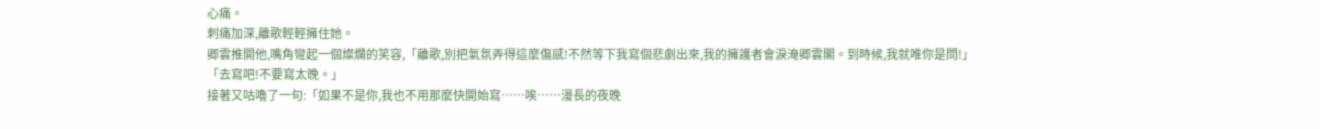心痛。
刺痛加深,離歌輕輕擁住她。
卿雲推開他,嘴角彎起一個燦爛的笑容,「離歌,別把氣氛弄得這麼傷感!不然等下我寫個悲劇出來,我的擁護者會淚淹卿雲閣。到時候,我就唯你是問!」
「去寫吧!不要寫太晚。」
接著又咕嚕了一句:「如果不是你,我也不用那麼快開始寫……唉……漫長的夜晚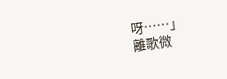呀……」
離歌微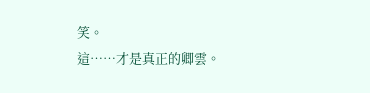笑。
這……才是真正的卿雲。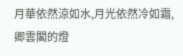月華依然涼如水,月光依然冷如霜,卿雲閣的燈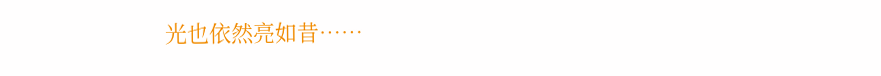光也依然亮如昔……